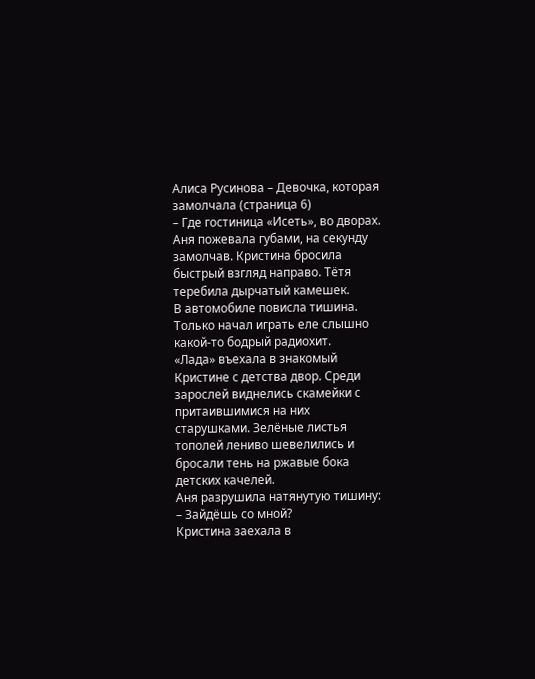Алиса Русинова – Девочка, которая замолчала (страница 6)
– Где гостиница «Исеть», во дворах.
Аня пожевала губами, на секунду замолчав. Кристина бросила быстрый взгляд направо. Тётя теребила дырчатый камешек.
В автомобиле повисла тишина. Только начал играть еле слышно какой-то бодрый радиохит.
«Лада» въехала в знакомый Кристине с детства двор. Среди зарослей виднелись скамейки с притаившимися на них старушками. Зелёные листья тополей лениво шевелились и бросали тень на ржавые бока детских качелей.
Аня разрушила натянутую тишину:
– Зайдёшь со мной?
Кристина заехала в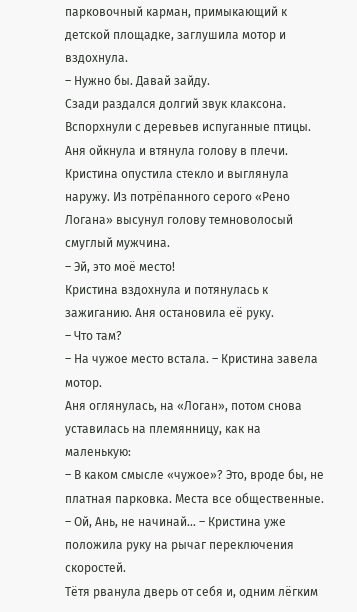парковочный карман, примыкающий к детской площадке, заглушила мотор и вздохнула.
– Нужно бы. Давай зайду.
Сзади раздался долгий звук клаксона. Вспорхнули с деревьев испуганные птицы. Аня ойкнула и втянула голову в плечи.
Кристина опустила стекло и выглянула наружу. Из потрёпанного серого «Рено Логана» высунул голову темноволосый смуглый мужчина.
– Эй, это моё место!
Кристина вздохнула и потянулась к зажиганию. Аня остановила её руку.
– Что там?
– На чужое место встала. – Кристина завела мотор.
Аня оглянулась, на «Логан», потом снова уставилась на племянницу, как на маленькую:
– В каком смысле «чужое»? Это, вроде бы, не платная парковка. Места все общественные.
– Ой, Ань, не начинай… – Кристина уже положила руку на рычаг переключения скоростей.
Тётя рванула дверь от себя и, одним лёгким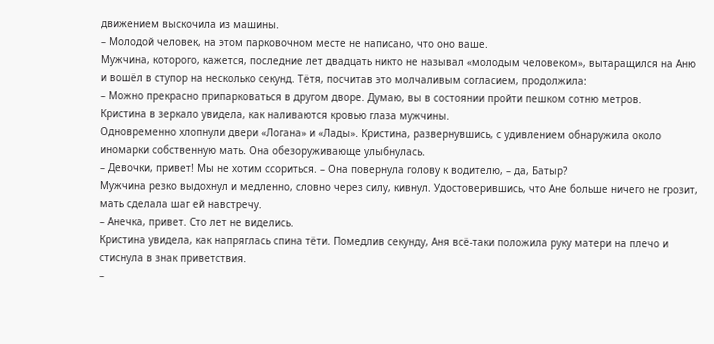движением выскочила из машины.
– Молодой человек, на этом парковочном месте не написано, что оно ваше.
Мужчина, которого, кажется, последние лет двадцать никто не называл «молодым человеком», вытаращился на Аню и вошёл в ступор на несколько секунд. Тётя, посчитав это молчаливым согласием, продолжила:
– Можно прекрасно припарковаться в другом дворе. Думаю, вы в состоянии пройти пешком сотню метров.
Кристина в зеркало увидела, как наливаются кровью глаза мужчины.
Одновременно хлопнули двери «Логана» и «Лады». Кристина, развернувшись, с удивлением обнаружила около иномарки собственную мать. Она обезоруживающе улыбнулась.
– Девочки, привет! Мы не хотим ссориться. – Она повернула голову к водителю, – да, Батыр?
Мужчина резко выдохнул и медленно, словно через силу, кивнул. Удостоверившись, что Ане больше ничего не грозит, мать сделала шаг ей навстречу.
– Анечка, привет. Сто лет не виделись.
Кристина увидела, как напряглась спина тёти. Помедлив секунду, Аня всё-таки положила руку матери на плечо и стиснула в знак приветствия.
–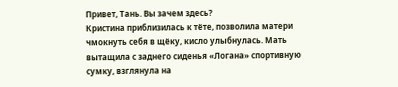Привет, Тань. Вы зачем здесь?
Кристина приблизилась к тёте, позволила матери чмокнуть себя в щёку, кисло улыбнулась. Мать вытащила с заднего сиденья «Логана» спортивную сумку, взглянула на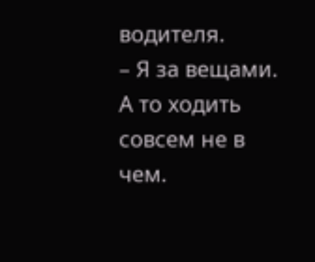водителя.
– Я за вещами. А то ходить совсем не в чем.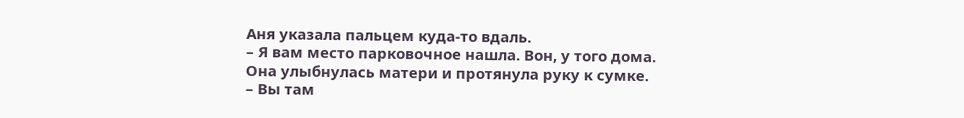Аня указала пальцем куда-то вдаль.
– Я вам место парковочное нашла. Вон, у того дома.
Она улыбнулась матери и протянула руку к сумке.
– Вы там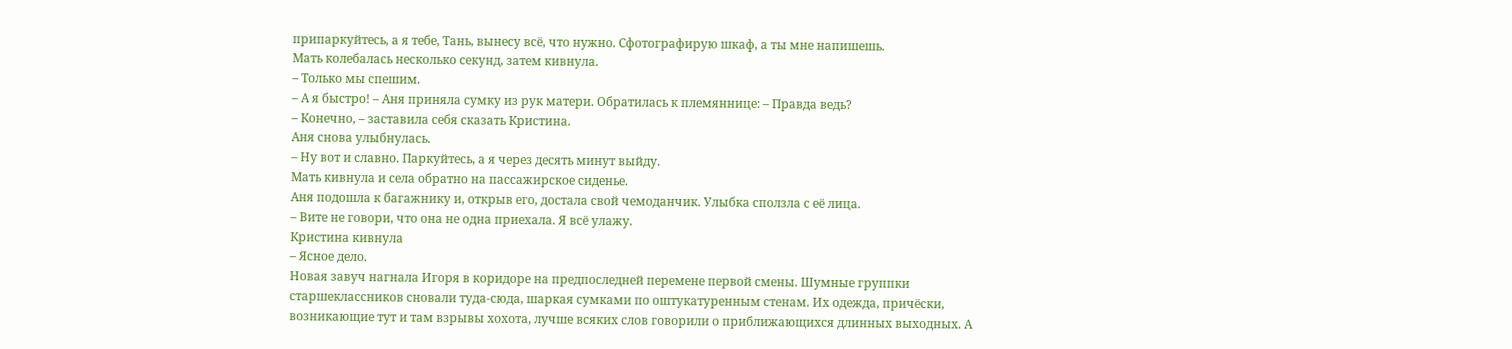припаркуйтесь, а я тебе, Тань, вынесу всё, что нужно. Сфотографирую шкаф, а ты мне напишешь.
Мать колебалась несколько секунд, затем кивнула.
– Только мы спешим.
– А я быстро! – Аня приняла сумку из рук матери. Обратилась к племяннице: – Правда ведь?
– Конечно, – заставила себя сказать Кристина.
Аня снова улыбнулась.
– Ну вот и славно. Паркуйтесь, а я через десять минут выйду.
Мать кивнула и села обратно на пассажирское сиденье.
Аня подошла к багажнику и, открыв его, достала свой чемоданчик. Улыбка сползла с её лица.
– Вите не говори, что она не одна приехала. Я всё улажу.
Кристина кивнула
– Ясное дело.
Новая завуч нагнала Игоря в коридоре на предпоследней перемене первой смены. Шумные группки старшеклассников сновали туда-сюда, шаркая сумками по оштукатуренным стенам. Их одежда, причёски, возникающие тут и там взрывы хохота, лучше всяких слов говорили о приближающихся длинных выходных. А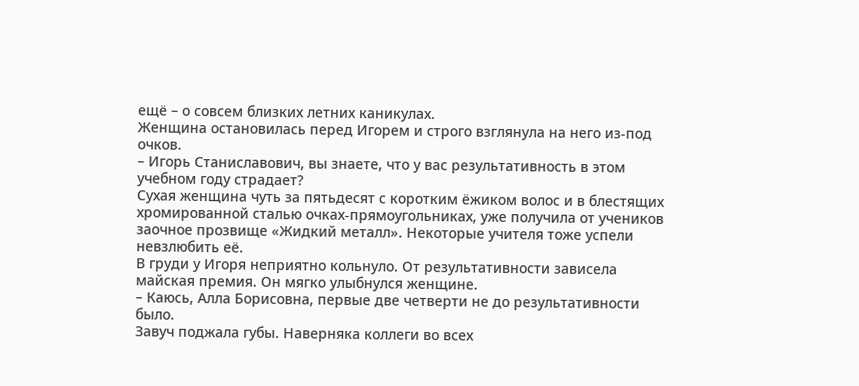ещё – о совсем близких летних каникулах.
Женщина остановилась перед Игорем и строго взглянула на него из-под очков.
– Игорь Станиславович, вы знаете, что у вас результативность в этом учебном году страдает?
Сухая женщина чуть за пятьдесят с коротким ёжиком волос и в блестящих хромированной сталью очках-прямоугольниках, уже получила от учеников заочное прозвище «Жидкий металл». Некоторые учителя тоже успели невзлюбить её.
В груди у Игоря неприятно кольнуло. От результативности зависела майская премия. Он мягко улыбнулся женщине.
– Каюсь, Алла Борисовна, первые две четверти не до результативности было.
Завуч поджала губы. Наверняка коллеги во всех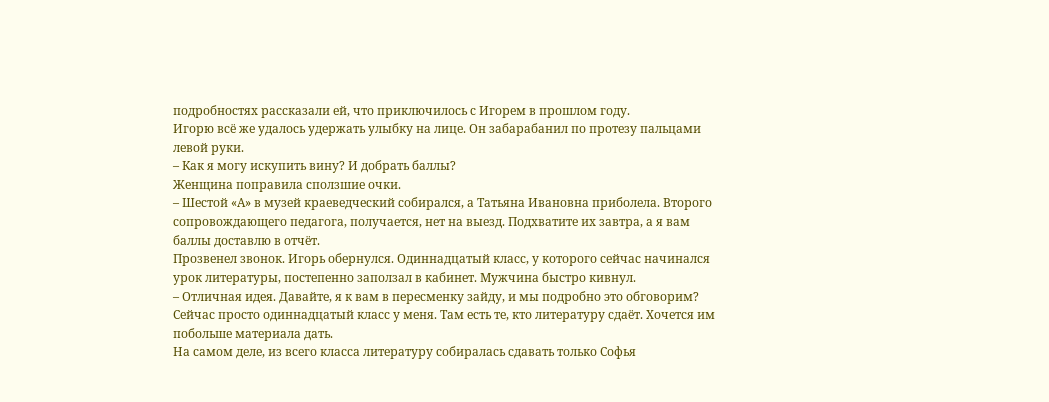подробностях рассказали ей, что приключилось с Игорем в прошлом году.
Игорю всё же удалось удержать улыбку на лице. Он забарабанил по протезу пальцами левой руки.
– Как я могу искупить вину? И добрать баллы?
Женщина поправила сползшие очки.
– Шестой «А» в музей краеведческий собирался, а Татьяна Ивановна приболела. Второго сопровождающего педагога, получается, нет на выезд. Подхватите их завтра, а я вам баллы доставлю в отчёт.
Прозвенел звонок. Игорь обернулся. Одиннадцатый класс, у которого сейчас начинался урок литературы, постепенно заползал в кабинет. Мужчина быстро кивнул.
– Отличная идея. Давайте, я к вам в пересменку зайду, и мы подробно это обговорим? Сейчас просто одиннадцатый класс у меня. Там есть те, кто литературу сдаёт. Хочется им побольше материала дать.
На самом деле, из всего класса литературу собиралась сдавать только Софья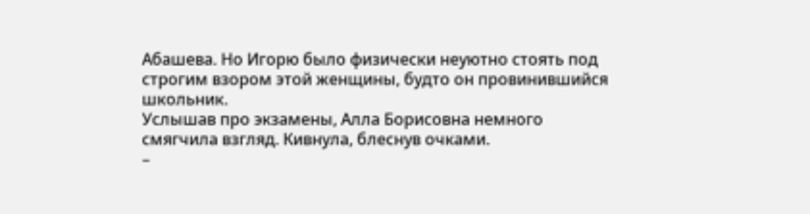Абашева. Но Игорю было физически неуютно стоять под строгим взором этой женщины, будто он провинившийся школьник.
Услышав про экзамены, Алла Борисовна немного смягчила взгляд. Кивнула, блеснув очками.
–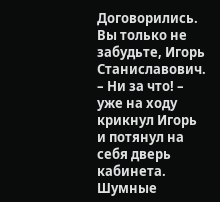Договорились. Вы только не забудьте, Игорь Станиславович.
– Ни за что! – уже на ходу крикнул Игорь и потянул на себя дверь кабинета.
Шумные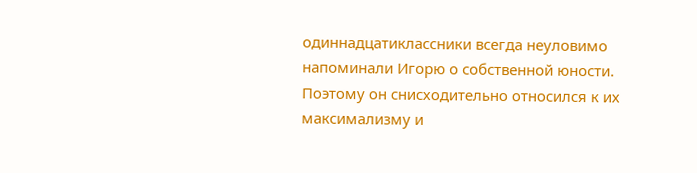одиннадцатиклассники всегда неуловимо напоминали Игорю о собственной юности. Поэтому он снисходительно относился к их максимализму и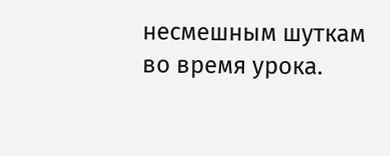несмешным шуткам во время урока.